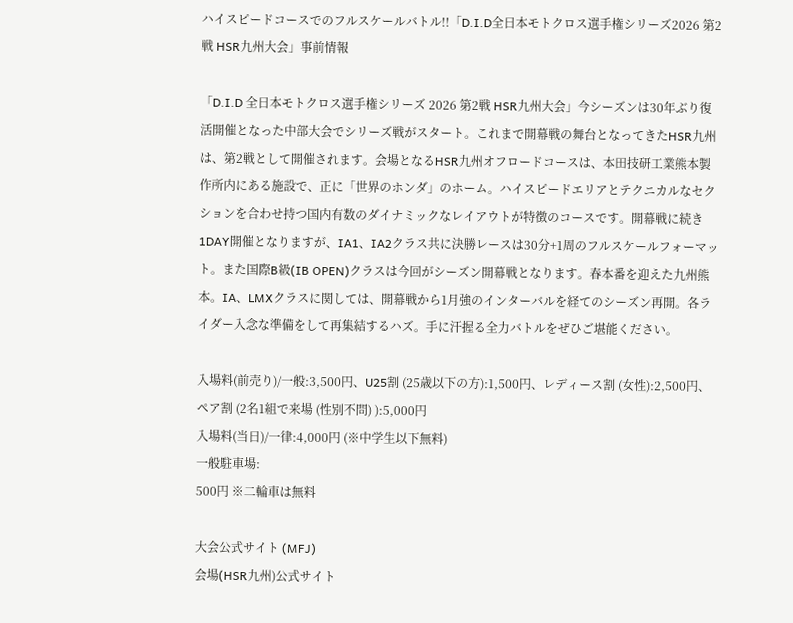ハイスピードコースでのフルスケールバトル!!「D.I.D全日本モトクロス選手権シリーズ2026 第2戦 HSR九州大会」事前情報

「D.I.D 全日本モトクロス選手権シリーズ 2026 第2戦 HSR九州大会」今シーズンは30年ぶり復活開催となった中部大会でシリーズ戦がスタート。これまで開幕戦の舞台となってきたHSR九州は、第2戦として開催されます。会場となるHSR九州オフロードコースは、本田技研工業熊本製作所内にある施設で、正に「世界のホンダ」のホーム。ハイスピードエリアとテクニカルなセクションを合わせ持つ国内有数のダイナミックなレイアウトが特徴のコースです。開幕戦に続き1DAY開催となりますが、IA1、IA2クラス共に決勝レースは30分+1周のフルスケールフォーマット。また国際B級(IB OPEN)クラスは今回がシーズン開幕戦となります。春本番を迎えた九州熊本。IA、LMXクラスに関しては、開幕戦から1月強のインターバルを経てのシーズン再開。各ライダー入念な準備をして再集結するハズ。手に汗握る全力バトルをぜひご堪能ください。

入場料(前売り)/一般:3,500円、U25割 (25歳以下の方):1,500円、レディース割 (女性):2,500円、ペア割 (2名1組で来場 (性別不問) ):5,000円
入場料(当日)/一律:4,000円 (※中学生以下無料)
一般駐車場:
500円 ※二輪車は無料

大会公式サイト (MFJ)
会場(HSR九州)公式サイト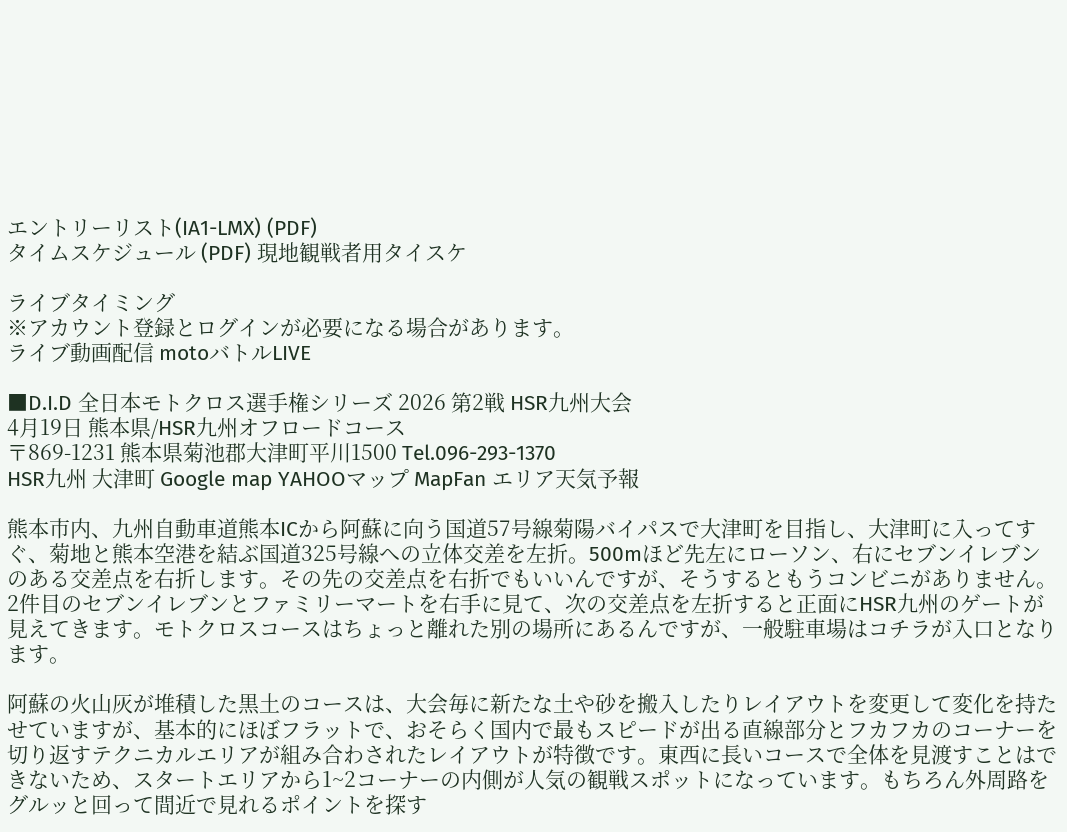エントリーリスト(IA1-LMX) (PDF)
タイムスケジュール (PDF) 現地観戦者用タイスケ

ライブタイミング
※アカウント登録とログインが必要になる場合があります。
ライブ動画配信 motoバトルLIVE

■D.I.D 全日本モトクロス選手権シリーズ 2026 第2戦 HSR九州大会
4月19日 熊本県/HSR九州オフロードコース
〒869-1231 熊本県菊池郡大津町平川1500 Tel.096-293-1370
HSR九州 大津町 Google map YAHOOマップ MapFan エリア天気予報

熊本市内、九州自動車道熊本ICから阿蘇に向う国道57号線菊陽バイパスで大津町を目指し、大津町に入ってすぐ、菊地と熊本空港を結ぶ国道325号線への立体交差を左折。500mほど先左にローソン、右にセブンイレブンのある交差点を右折します。その先の交差点を右折でもいいんですが、そうするともうコンビニがありません。2件目のセブンイレブンとファミリーマートを右手に見て、次の交差点を左折すると正面にHSR九州のゲートが見えてきます。モトクロスコースはちょっと離れた別の場所にあるんですが、一般駐車場はコチラが入口となります。

阿蘇の火山灰が堆積した黒土のコースは、大会毎に新たな土や砂を搬入したりレイアウトを変更して変化を持たせていますが、基本的にほぼフラットで、おそらく国内で最もスピードが出る直線部分とフカフカのコーナーを切り返すテクニカルエリアが組み合わされたレイアウトが特徴です。東西に長いコースで全体を見渡すことはできないため、スタートエリアから1~2コーナーの内側が人気の観戦スポットになっています。もちろん外周路をグルッと回って間近で見れるポイントを探す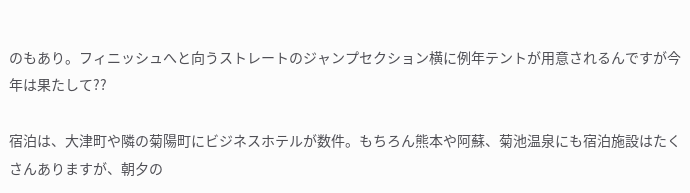のもあり。フィニッシュへと向うストレートのジャンプセクション横に例年テントが用意されるんですが今年は果たして??

宿泊は、大津町や隣の菊陽町にビジネスホテルが数件。もちろん熊本や阿蘇、菊池温泉にも宿泊施設はたくさんありますが、朝夕の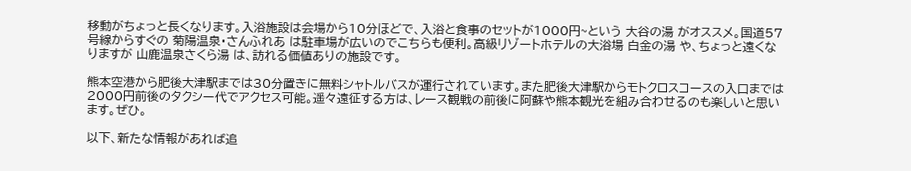移動がちょっと長くなります。入浴施設は会場から10分ほどで、入浴と食事のセットが1000円~という 大谷の湯 がオススメ。国道57号線からすぐの 菊陽温泉・さんふれあ は駐車場が広いのでこちらも便利。高級リゾートホテルの大浴場 白金の湯 や、ちょっと遠くなりますが 山鹿温泉さくら湯 は、訪れる価値ありの施設です。

熊本空港から肥後大津駅までは30分置きに無料シャトルバスが運行されています。また肥後大津駅からモトクロスコースの入口までは2000円前後のタクシー代でアクセス可能。遥々遠征する方は、レース観戦の前後に阿蘇や熊本観光を組み合わせるのも楽しいと思います。ぜひ。

以下、新たな情報があれば追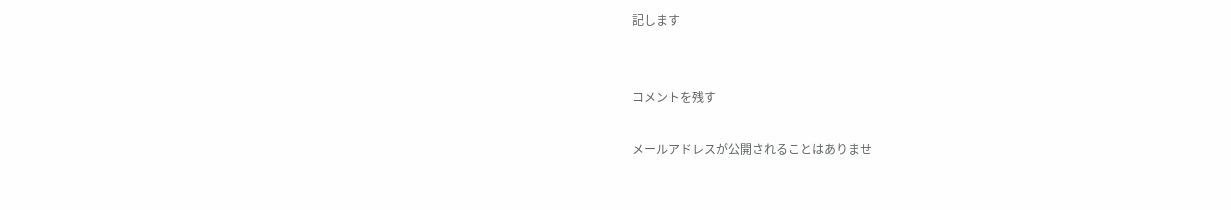記します


コメントを残す

メールアドレスが公開されることはありませ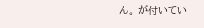ん。 が付いてい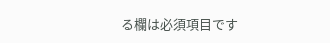る欄は必須項目です